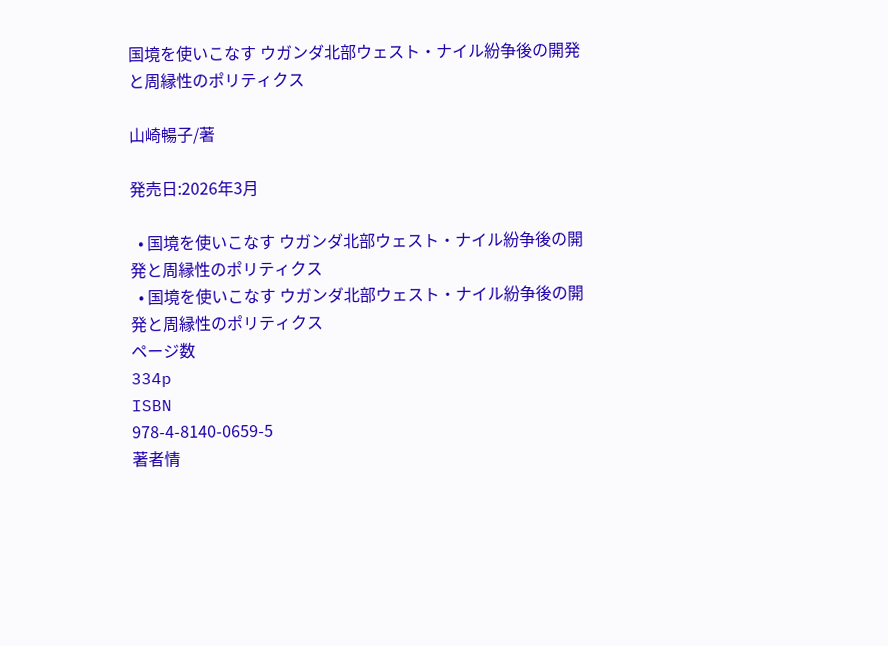国境を使いこなす ウガンダ北部ウェスト・ナイル紛争後の開発と周縁性のポリティクス

山崎暢子/著

発売日:2026年3月

  • 国境を使いこなす ウガンダ北部ウェスト・ナイル紛争後の開発と周縁性のポリティクス
  • 国境を使いこなす ウガンダ北部ウェスト・ナイル紛争後の開発と周縁性のポリティクス
ページ数
334p
ISBN
978-4-8140-0659-5
著者情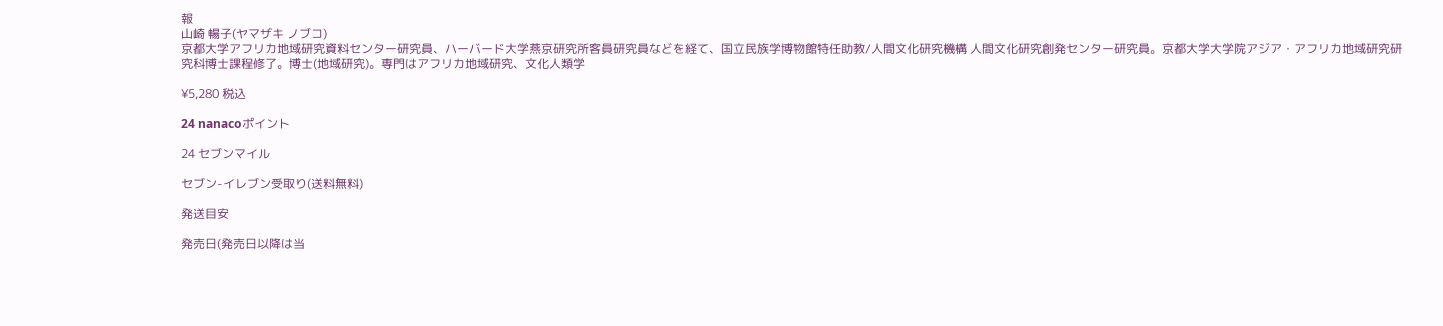報
山崎 暢子(ヤマザキ ノブコ)
京都大学アフリカ地域研究資料センター研究員、ハーバード大学燕京研究所客員研究員などを経て、国立民族学博物館特任助教/人間文化研究機構 人間文化研究創発センター研究員。京都大学大学院アジア・アフリカ地域研究研究科博士課程修了。博士(地域研究)。専門はアフリカ地域研究、文化人類学

¥5,280 税込

24 nanacoポイント

24 セブンマイル

セブン-イレブン受取り(送料無料)

発送目安

発売日(発売日以降は当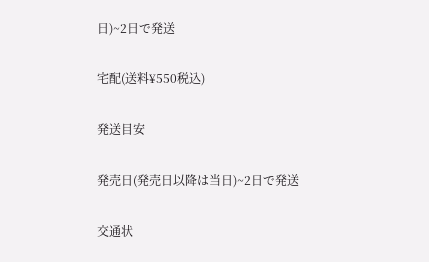日)~2日で発送

宅配(送料¥550税込)

発送目安

発売日(発売日以降は当日)~2日で発送

交通状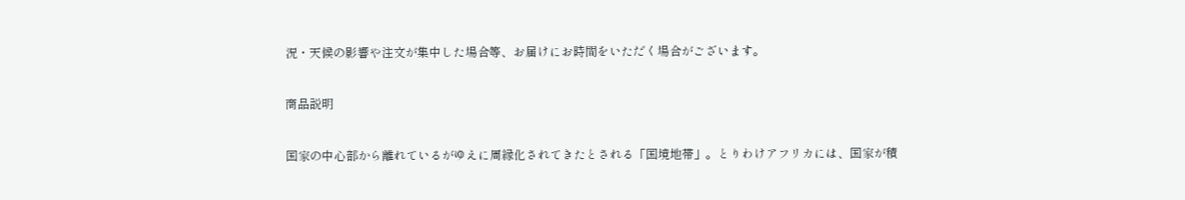況・天候の影響や注文が集中した場合等、お届けにお時間をいただく場合がございます。

商品説明

国家の中心部から離れているがゆえに周縁化されてきたとされる「国境地帯」。とりわけアフリカには、国家が積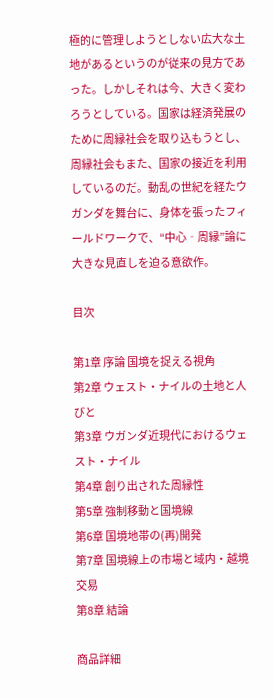極的に管理しようとしない広大な土地があるというのが従来の見方であった。しかしそれは今、大きく変わろうとしている。国家は経済発展のために周縁社会を取り込もうとし、周縁社会もまた、国家の接近を利用しているのだ。動乱の世紀を経たウガンダを舞台に、身体を張ったフィールドワークで、“中心‐周縁”論に大きな見直しを迫る意欲作。

目次

第1章 序論 国境を捉える視角
第2章 ウェスト・ナイルの土地と人びと
第3章 ウガンダ近現代におけるウェスト・ナイル
第4章 創り出された周縁性
第5章 強制移動と国境線
第6章 国境地帯の(再)開発
第7章 国境線上の市場と域内・越境交易
第8章 結論

商品詳細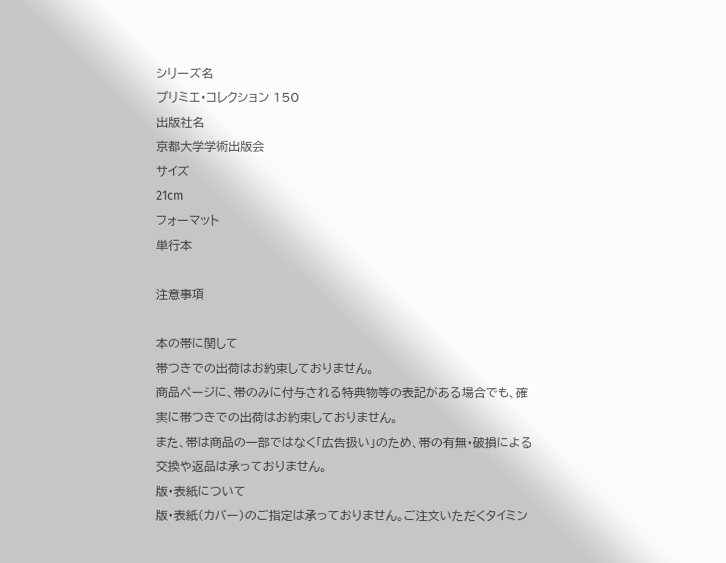シリーズ名
プリミエ・コレクション 150
出版社名
京都大学学術出版会
サイズ
21cm
フォーマット
単行本

注意事項

本の帯に関して
帯つきでの出荷はお約束しておりません。
商品ページに、帯のみに付与される特典物等の表記がある場合でも、確実に帯つきでの出荷はお約束しておりません。
また、帯は商品の一部ではなく「広告扱い」のため、帯の有無・破損による交換や返品は承っておりません。
版・表紙について
版・表紙(カバー)のご指定は承っておりません。ご注文いただくタイミン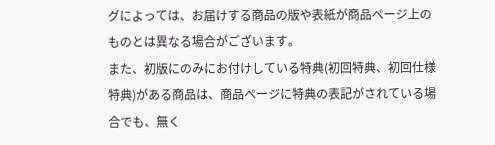グによっては、お届けする商品の版や表紙が商品ページ上のものとは異なる場合がございます。
また、初版にのみにお付けしている特典(初回特典、初回仕様特典)がある商品は、商品ページに特典の表記がされている場合でも、無く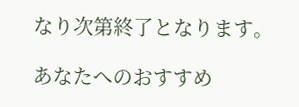なり次第終了となります。

あなたへのおすすめ